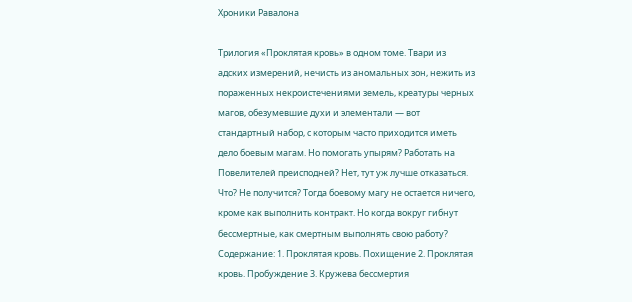Хроники Равалона

Трилогия «Проклятая кровь» в одном томе. Твари из адских измерений, нечисть из аномальных зон, нежить из пораженных некроистечениями земель, креатуры черных магов, обезумевшие духи и элементали — вот стандартный набор, с которым часто приходится иметь дело боевым магам. Но помогать упырям? Работать на Повелителей преисподней? Нет, тут уж лучше отказаться. Что? Не получится? Тогда боевому магу не остается ничего, кроме как выполнить контракт. Но когда вокруг гибнут бессмертные, как смертным выполнять свою работу? Содержание: 1. Проклятая кровь. Похищение 2. Проклятая кровь. Пробуждение 3. Кружева бессмертия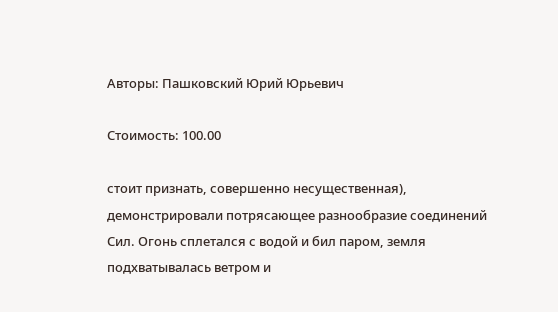Авторы: Пашковский Юрий Юрьевич

Стоимость: 100.00

стоит признать, совершенно несущественная), демонстрировали потрясающее разнообразие соединений Сил. Огонь сплетался с водой и бил паром, земля подхватывалась ветром и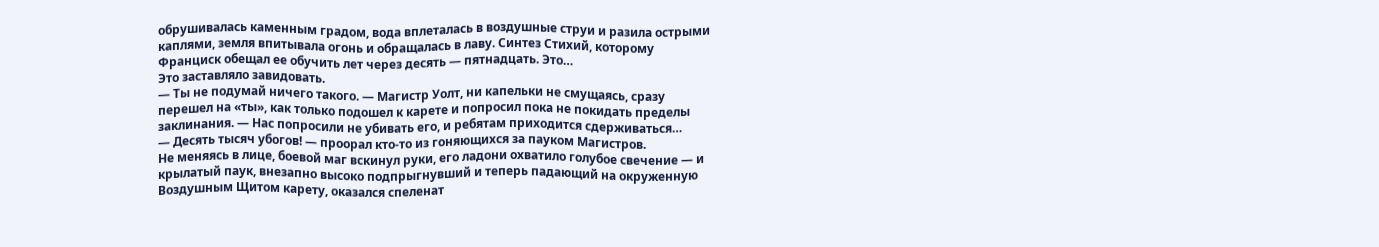обрушивалась каменным градом, вода вплеталась в воздушные струи и разила острыми каплями, земля впитывала огонь и обращалась в лаву. Синтез Стихий, которому Франциск обещал ее обучить лет через десять — пятнадцать. Это…
Это заставляло завидовать.
— Ты не подумай ничего такого. — Магистр Уолт, ни капельки не смущаясь, сразу перешел на «ты», как только подошел к карете и попросил пока не покидать пределы заклинания. — Нас попросили не убивать его, и ребятам приходится сдерживаться…
— Десять тысяч убогов! — проорал кто-то из гоняющихся за пауком Магистров.
Не меняясь в лице, боевой маг вскинул руки, его ладони охватило голубое свечение — и крылатый паук, внезапно высоко подпрыгнувший и теперь падающий на окруженную Воздушным Щитом карету, оказался спеленат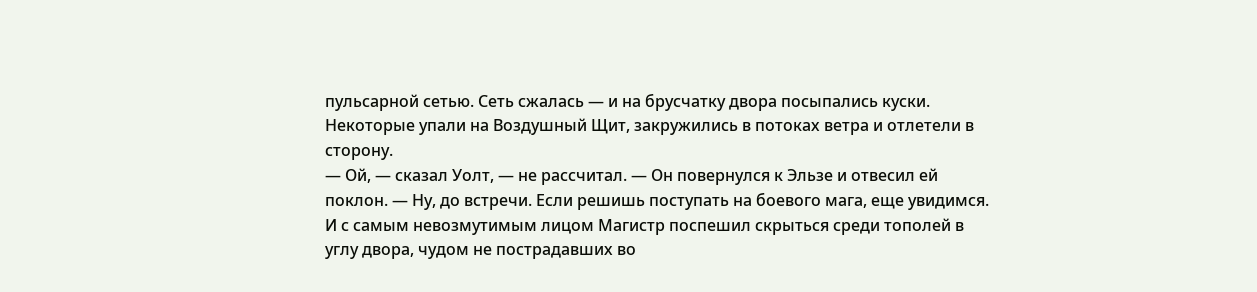пульсарной сетью. Сеть сжалась — и на брусчатку двора посыпались куски. Некоторые упали на Воздушный Щит, закружились в потоках ветра и отлетели в сторону.
— Ой, — сказал Уолт, — не рассчитал. — Он повернулся к Эльзе и отвесил ей поклон. — Ну, до встречи. Если решишь поступать на боевого мага, еще увидимся.
И с самым невозмутимым лицом Магистр поспешил скрыться среди тополей в углу двора, чудом не пострадавших во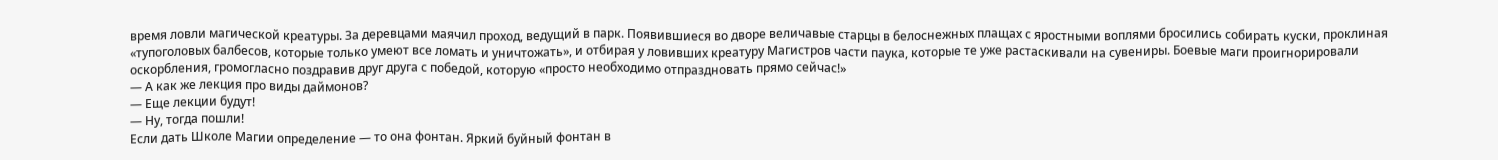время ловли магической креатуры. За деревцами маячил проход, ведущий в парк. Появившиеся во дворе величавые старцы в белоснежных плащах с яростными воплями бросились собирать куски, проклиная «тупоголовых балбесов, которые только умеют все ломать и уничтожать», и отбирая у ловивших креатуру Магистров части паука, которые те уже растаскивали на сувениры. Боевые маги проигнорировали оскорбления, громогласно поздравив друг друга с победой, которую «просто необходимо отпраздновать прямо сейчас!»
— А как же лекция про виды даймонов?
— Еще лекции будут!
— Ну, тогда пошли!
Если дать Школе Магии определение — то она фонтан. Яркий буйный фонтан в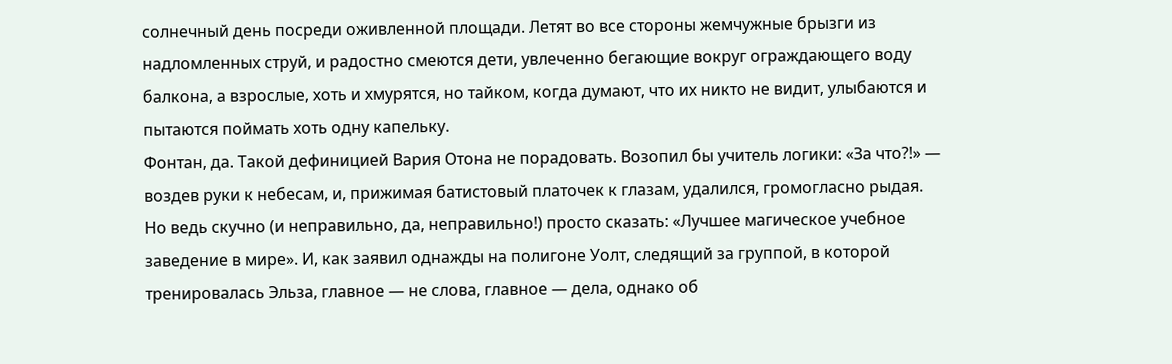солнечный день посреди оживленной площади. Летят во все стороны жемчужные брызги из надломленных струй, и радостно смеются дети, увлеченно бегающие вокруг ограждающего воду балкона, а взрослые, хоть и хмурятся, но тайком, когда думают, что их никто не видит, улыбаются и пытаются поймать хоть одну капельку.
Фонтан, да. Такой дефиницией Вария Отона не порадовать. Возопил бы учитель логики: «За что?!» — воздев руки к небесам, и, прижимая батистовый платочек к глазам, удалился, громогласно рыдая. Но ведь скучно (и неправильно, да, неправильно!) просто сказать: «Лучшее магическое учебное заведение в мире». И, как заявил однажды на полигоне Уолт, следящий за группой, в которой тренировалась Эльза, главное — не слова, главное — дела, однако об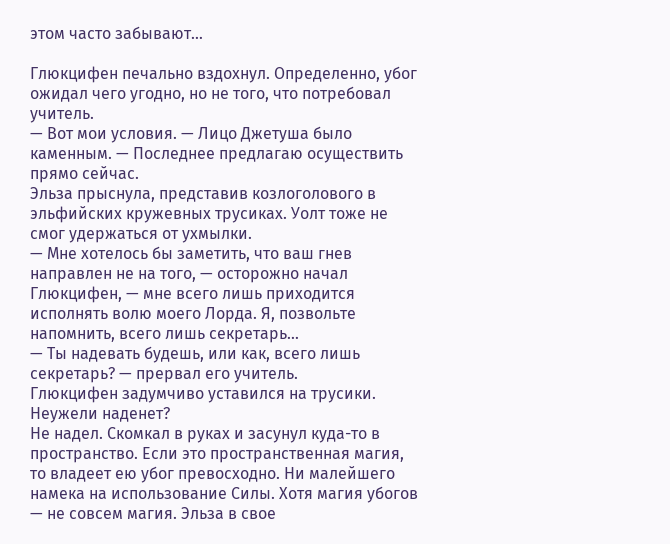этом часто забывают…

Глюкцифен печально вздохнул. Определенно, убог ожидал чего угодно, но не того, что потребовал учитель.
— Вот мои условия. — Лицо Джетуша было каменным. — Последнее предлагаю осуществить прямо сейчас.
Эльза прыснула, представив козлоголового в эльфийских кружевных трусиках. Уолт тоже не смог удержаться от ухмылки.
— Мне хотелось бы заметить, что ваш гнев направлен не на того, — осторожно начал Глюкцифен, — мне всего лишь приходится исполнять волю моего Лорда. Я, позвольте напомнить, всего лишь секретарь…
— Ты надевать будешь, или как, всего лишь секретарь? — прервал его учитель.
Глюкцифен задумчиво уставился на трусики. Неужели наденет?
Не надел. Скомкал в руках и засунул куда-то в пространство. Если это пространственная магия, то владеет ею убог превосходно. Ни малейшего намека на использование Силы. Хотя магия убогов — не совсем магия. Эльза в свое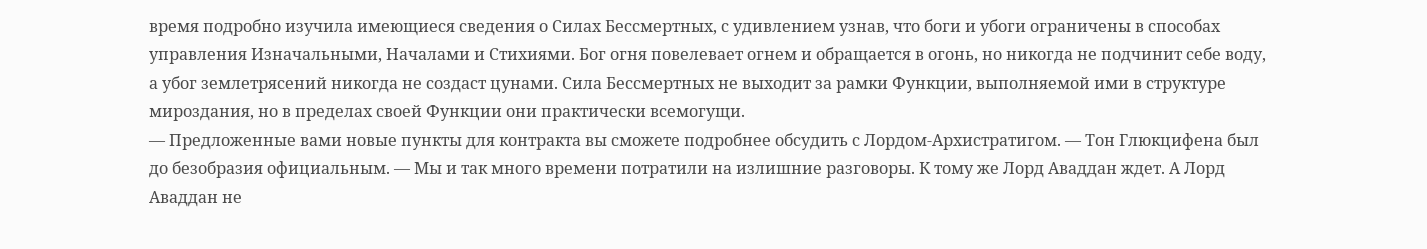время подробно изучила имеющиеся сведения о Силах Бессмертных, с удивлением узнав, что боги и убоги ограничены в способах управления Изначальными, Началами и Стихиями. Бог огня повелевает огнем и обращается в огонь, но никогда не подчинит себе воду, а убог землетрясений никогда не создаст цунами. Сила Бессмертных не выходит за рамки Функции, выполняемой ими в структуре мироздания, но в пределах своей Функции они практически всемогущи.
— Предложенные вами новые пункты для контракта вы сможете подробнее обсудить с Лордом-Архистратигом. — Тон Глюкцифена был до безобразия официальным. — Мы и так много времени потратили на излишние разговоры. К тому же Лорд Аваддан ждет. А Лорд Аваддан не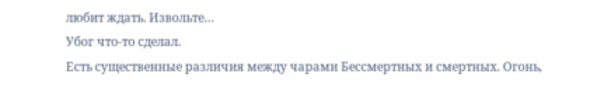любит ждать. Извольте…
Убог что-то сделал.
Есть существенные различия между чарами Бессмертных и смертных. Огонь,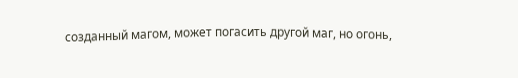созданный магом, может погасить другой маг, но огонь,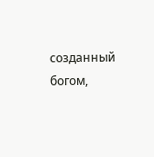созданный богом,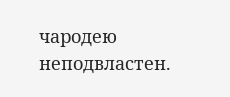чародею неподвластен.